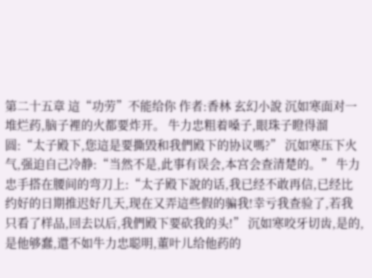第二十五章 這“功劳”不能给你 作者:香林 玄幻小說 沉如寒面对一堆烂药,脑子裡的火都要炸开。 牛力忠粗着嗓子,眼珠子瞪得溜圆:“太子殿下,您這是要撕毁和我們殿下的协议嗎?” 沉如寒压下火气,强迫自己冷静:“当然不是,此事有误会,本宫会查清楚的。” 牛力忠手搭在腰间的弯刀上:“太子殿下說的话,我已经不敢再信,已经比约好的日期推迟好几天,现在又弄這些假的骗我!幸亏我查验了,若我只看了样品,回去以后,我們殿下要砍我的头!” 沉如寒咬牙切齿,是的,是他够蠢,還不如牛力忠聪明,董叶儿给他药的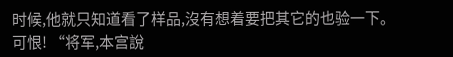时候,他就只知道看了样品,沒有想着要把其它的也验一下。 可恨! “将军,本宫說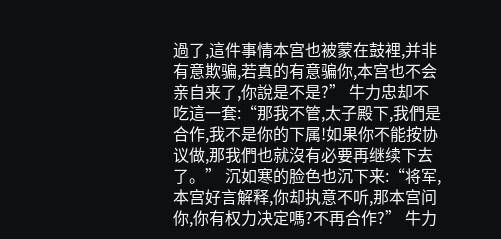過了,這件事情本宫也被蒙在鼓裡,并非有意欺骗,若真的有意骗你,本宫也不会亲自来了,你說是不是?” 牛力忠却不吃這一套:“那我不管,太子殿下,我們是合作,我不是你的下属!如果你不能按协议做,那我們也就沒有必要再继续下去了。” 沉如寒的脸色也沉下来:“将军,本宫好言解释,你却执意不听,那本宫问你,你有权力决定嗎?不再合作?” 牛力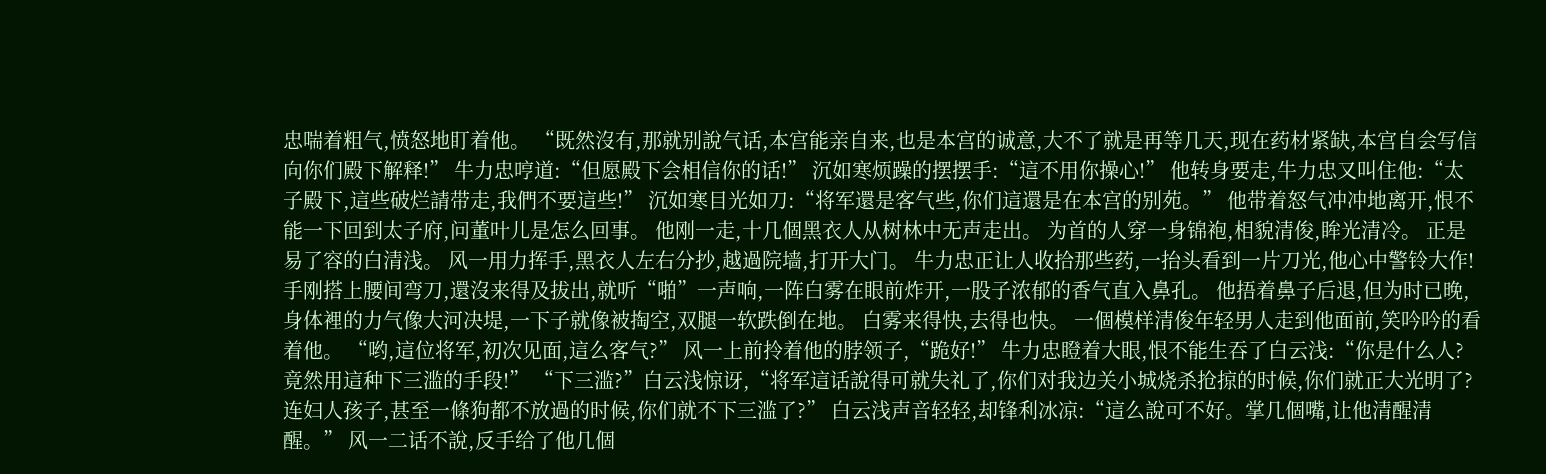忠喘着粗气,愤怒地盯着他。 “既然沒有,那就别說气话,本宫能亲自来,也是本宫的诚意,大不了就是再等几天,现在药材紧缺,本宫自会写信向你们殿下解释!” 牛力忠哼道:“但愿殿下会相信你的话!” 沉如寒烦躁的摆摆手:“這不用你操心!” 他转身要走,牛力忠又叫住他:“太子殿下,這些破烂請带走,我們不要這些!” 沉如寒目光如刀:“将军還是客气些,你们這還是在本宫的别苑。” 他带着怒气冲冲地离开,恨不能一下回到太子府,问董叶儿是怎么回事。 他刚一走,十几個黑衣人从树林中无声走出。 为首的人穿一身锦袍,相貌清俊,眸光清冷。 正是易了容的白清浅。 风一用力挥手,黑衣人左右分抄,越過院墙,打开大门。 牛力忠正让人收拾那些药,一抬头看到一片刀光,他心中警铃大作! 手刚搭上腰间弯刀,還沒来得及拔出,就听“啪”一声响,一阵白雾在眼前炸开,一股子浓郁的香气直入鼻孔。 他捂着鼻子后退,但为时已晚,身体裡的力气像大河决堤,一下子就像被掏空,双腿一软跌倒在地。 白雾来得快,去得也快。 一個模样清俊年轻男人走到他面前,笑吟吟的看着他。 “哟,這位将军,初次见面,這么客气?” 风一上前拎着他的脖领子,“跪好!” 牛力忠瞪着大眼,恨不能生吞了白云浅:“你是什么人?竟然用這种下三滥的手段!” “下三滥?”白云浅惊讶,“将军這话說得可就失礼了,你们对我边关小城烧杀抢掠的时候,你们就正大光明了?连妇人孩子,甚至一條狗都不放過的时候,你们就不下三滥了?” 白云浅声音轻轻,却锋利冰凉:“這么說可不好。掌几個嘴,让他清醒清醒。” 风一二话不說,反手给了他几個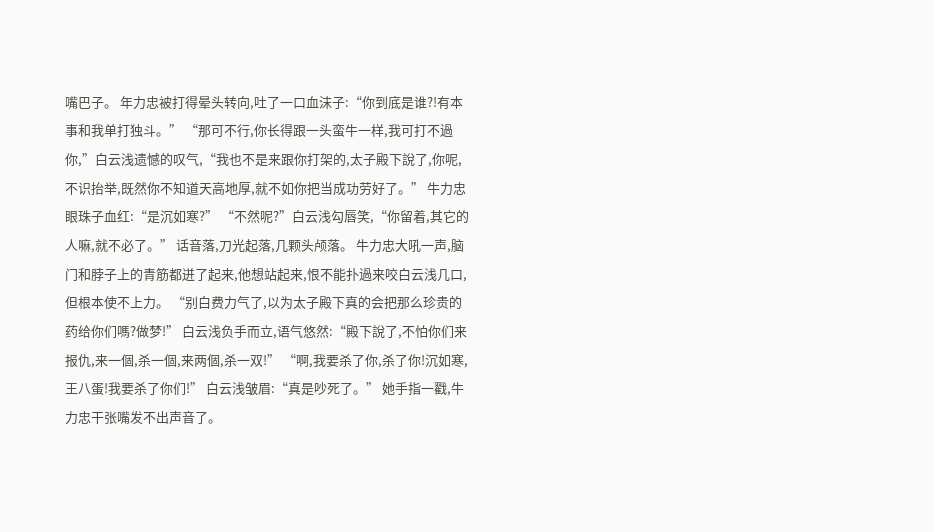嘴巴子。 年力忠被打得晕头转向,吐了一口血沫子:“你到底是谁?!有本事和我单打独斗。” “那可不行,你长得跟一头蛮牛一样,我可打不過你,”白云浅遗憾的叹气,“我也不是来跟你打架的,太子殿下說了,你呢,不识抬举,既然你不知道天高地厚,就不如你把当成功劳好了。” 牛力忠眼珠子血红:“是沉如寒?” “不然呢?”白云浅勾唇笑,“你留着,其它的人嘛,就不必了。” 话音落,刀光起落,几颗头颅落。 牛力忠大吼一声,脑门和脖子上的青筋都迸了起来,他想站起来,恨不能扑過来咬白云浅几口,但根本使不上力。 “别白费力气了,以为太子殿下真的会把那么珍贵的药给你们嗎?做梦!” 白云浅负手而立,语气悠然:“殿下說了,不怕你们来报仇,来一個,杀一個,来两個,杀一双!” “啊,我要杀了你,杀了你!沉如寒,王八蛋!我要杀了你们!” 白云浅皱眉:“真是吵死了。” 她手指一戳,牛力忠干张嘴发不出声音了。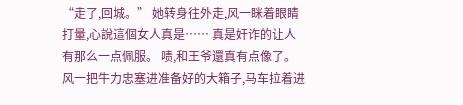“走了,回城。” 她转身往外走,风一眯着眼睛打量,心說這個女人真是…… 真是奸诈的让人有那么一点佩服。 啧,和王爷還真有点像了。 风一把牛力忠塞进准备好的大箱子,马车拉着进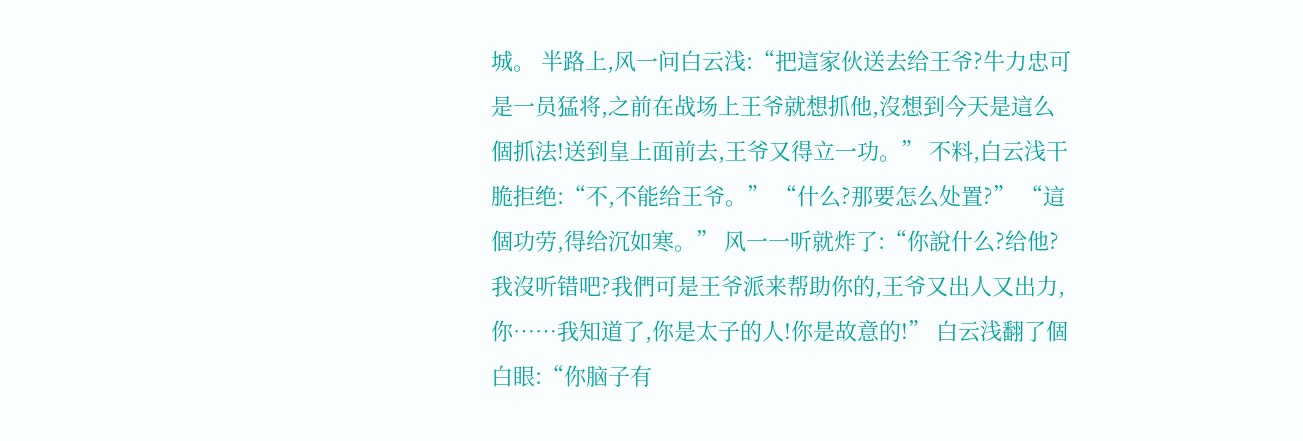城。 半路上,风一问白云浅:“把這家伙送去给王爷?牛力忠可是一员猛将,之前在战场上王爷就想抓他,沒想到今天是這么個抓法!送到皇上面前去,王爷又得立一功。” 不料,白云浅干脆拒绝:“不,不能给王爷。” “什么?那要怎么处置?” “這個功劳,得给沉如寒。” 风一一听就炸了:“你說什么?给他?我沒听错吧?我們可是王爷派来帮助你的,王爷又出人又出力,你……我知道了,你是太子的人!你是故意的!” 白云浅翻了個白眼:“你脑子有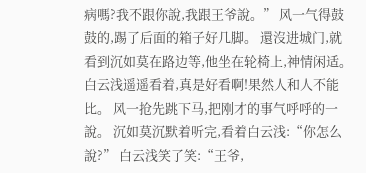病嗎?我不跟你說,我跟王爷說。” 风一气得鼓鼓的,踢了后面的箱子好几脚。 還沒进城门,就看到沉如莫在路边等,他坐在轮椅上,神情闲适。 白云浅遥遥看着,真是好看啊!果然人和人不能比。 风一抢先跳下马,把刚才的事气呼呼的一說。 沉如莫沉默着听完,看着白云浅:“你怎么說?” 白云浅笑了笑:“王爷,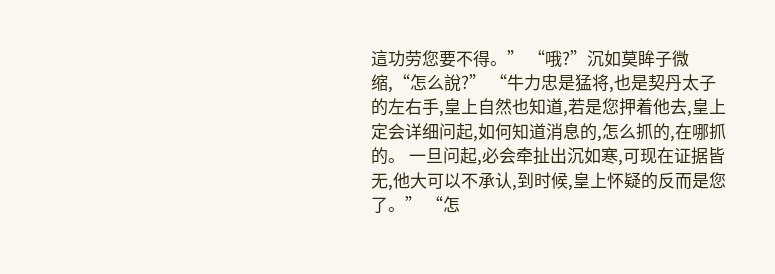這功劳您要不得。” “哦?”沉如莫眸子微缩,“怎么說?” “牛力忠是猛将,也是契丹太子的左右手,皇上自然也知道,若是您押着他去,皇上定会详细问起,如何知道消息的,怎么抓的,在哪抓的。 一旦问起,必会牵扯出沉如寒,可现在证据皆无,他大可以不承认,到时候,皇上怀疑的反而是您了。” “怎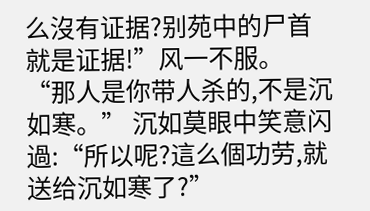么沒有证据?别苑中的尸首就是证据!”风一不服。 “那人是你带人杀的,不是沉如寒。” 沉如莫眼中笑意闪過:“所以呢?這么個功劳,就送给沉如寒了?”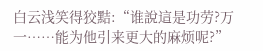白云浅笑得狡黠:“谁說這是功劳?万一……能为他引来更大的麻烦呢?”